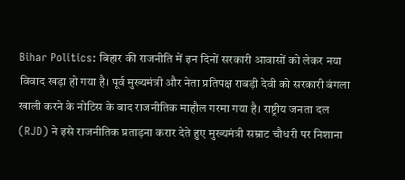Bihar Politics: बिहार की राजनीति में इन दिनों सरकारी आवासों को लेकर नया विवाद खड़ा हो गया है। पूर्व मुख्यमंत्री और नेता प्रतिपक्ष राबड़ी देवी को सरकारी बंगला खाली करने के नोटिस के बाद राजनीतिक माहौल गरमा गया है। राष्ट्रीय जनता दल (RJD) ने इसे राजनीतिक प्रताड़ना करार देते हुए मुख्यमंत्री सम्राट चौधरी पर निशाना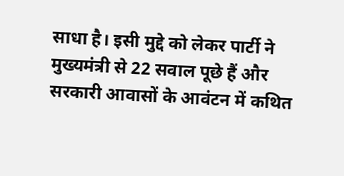साधा है। इसी मुद्दे को लेकर पार्टी ने मुख्यमंत्री से 22 सवाल पूछे हैं और सरकारी आवासों के आवंटन में कथित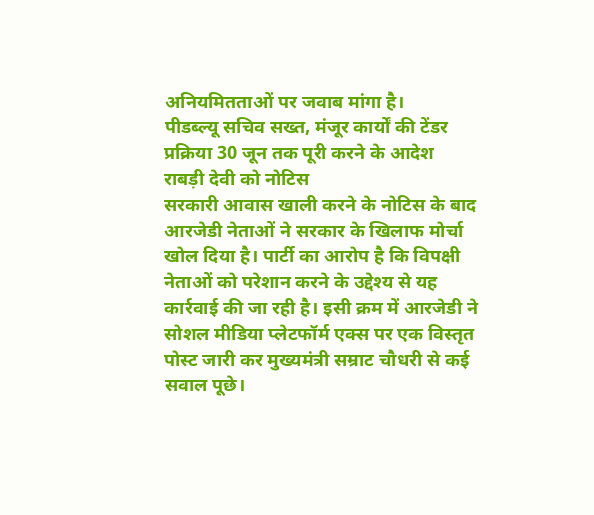अनियमितताओं पर जवाब मांगा है।
पीडब्ल्यू सचिव सख्त, मंजूर कार्यों की टेंडर प्रक्रिया 30 जून तक पूरी करने के आदेश
राबड़ी देवी को नोटिस
सरकारी आवास खाली करने के नोटिस के बाद आरजेडी नेताओं ने सरकार के खिलाफ मोर्चा खोल दिया है। पार्टी का आरोप है कि विपक्षी नेताओं को परेशान करने के उद्देश्य से यह कार्रवाई की जा रही है। इसी क्रम में आरजेडी ने सोशल मीडिया प्लेटफॉर्म एक्स पर एक विस्तृत पोस्ट जारी कर मुख्यमंत्री सम्राट चौधरी से कई सवाल पूछे।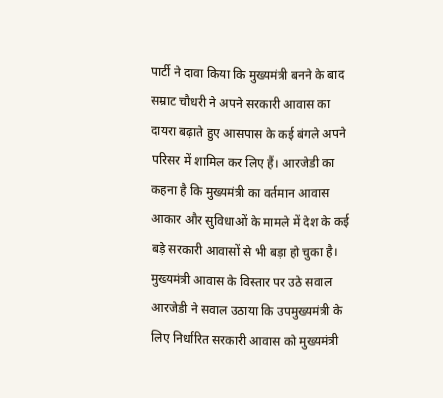पार्टी ने दावा किया कि मुख्यमंत्री बनने के बाद सम्राट चौधरी ने अपने सरकारी आवास का दायरा बढ़ाते हुए आसपास के कई बंगले अपने परिसर में शामिल कर लिए हैं। आरजेडी का कहना है कि मुख्यमंत्री का वर्तमान आवास आकार और सुविधाओं के मामले में देश के कई बड़े सरकारी आवासों से भी बड़ा हो चुका है।
मुख्यमंत्री आवास के विस्तार पर उठे सवाल
आरजेडी ने सवाल उठाया कि उपमुख्यमंत्री के लिए निर्धारित सरकारी आवास को मुख्यमंत्री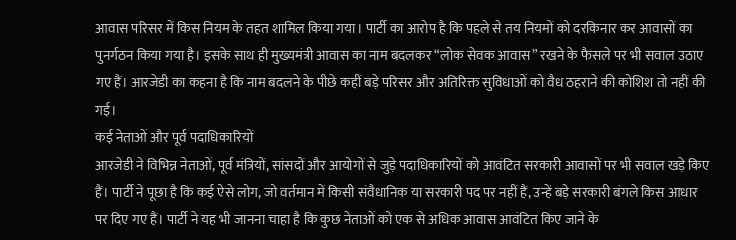आवास परिसर में किस नियम के तहत शामिल किया गया। पार्टी का आरोप है कि पहले से तय नियमों को दरकिनार कर आवासों का पुनर्गठन किया गया है। इसके साथ ही मुख्यमंत्री आवास का नाम बदलकर “लोक सेवक आवास” रखने के फैसले पर भी सवाल उठाए गए हैं। आरजेडी का कहना है कि नाम बदलने के पीछे कहीं बड़े परिसर और अतिरिक्त सुविधाओं को वैध ठहराने की कोशिश तो नहीं की गई।
कई नेताओं और पूर्व पदाधिकारियों
आरजेडी ने विभिन्न नेताओं, पूर्व मंत्रियों, सांसदों और आयोगों से जुड़े पदाधिकारियों को आवंटित सरकारी आवासों पर भी सवाल खड़े किए हैं। पार्टी ने पूछा है कि कई ऐसे लोग, जो वर्तमान में किसी संवैधानिक या सरकारी पद पर नहीं हैं, उन्हें बड़े सरकारी बंगले किस आधार पर दिए गए हैं। पार्टी ने यह भी जानना चाहा है कि कुछ नेताओं को एक से अधिक आवास आवंटित किए जाने के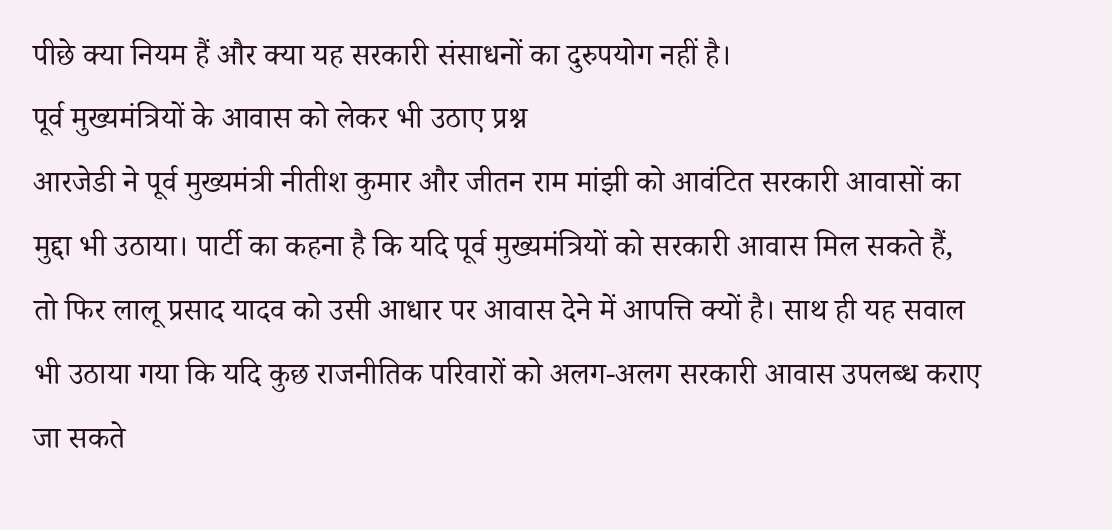पीछे क्या नियम हैं और क्या यह सरकारी संसाधनों का दुरुपयोग नहीं है।
पूर्व मुख्यमंत्रियों के आवास को लेकर भी उठाए प्रश्न
आरजेडी ने पूर्व मुख्यमंत्री नीतीश कुमार और जीतन राम मांझी को आवंटित सरकारी आवासों का मुद्दा भी उठाया। पार्टी का कहना है कि यदि पूर्व मुख्यमंत्रियों को सरकारी आवास मिल सकते हैं, तो फिर लालू प्रसाद यादव को उसी आधार पर आवास देने में आपत्ति क्यों है। साथ ही यह सवाल भी उठाया गया कि यदि कुछ राजनीतिक परिवारों को अलग-अलग सरकारी आवास उपलब्ध कराए जा सकते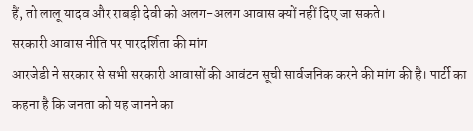हैं, तो लालू यादव और राबड़ी देवी को अलग-अलग आवास क्यों नहीं दिए जा सकते।
सरकारी आवास नीति पर पारदर्शिता की मांग
आरजेडी ने सरकार से सभी सरकारी आवासों की आवंटन सूची सार्वजनिक करने की मांग की है। पार्टी का कहना है कि जनता को यह जानने का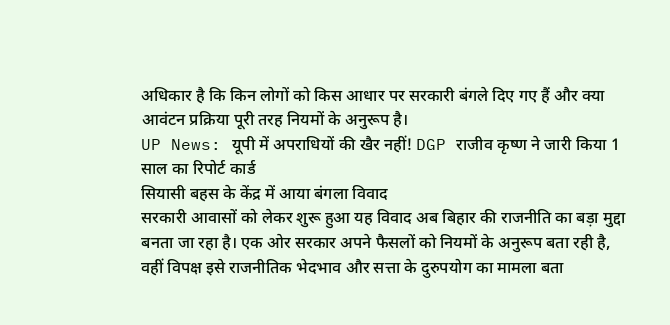अधिकार है कि किन लोगों को किस आधार पर सरकारी बंगले दिए गए हैं और क्या आवंटन प्रक्रिया पूरी तरह नियमों के अनुरूप है।
UP News: यूपी में अपराधियों की खैर नहीं! DGP राजीव कृष्ण ने जारी किया 1 साल का रिपोर्ट कार्ड
सियासी बहस के केंद्र में आया बंगला विवाद
सरकारी आवासों को लेकर शुरू हुआ यह विवाद अब बिहार की राजनीति का बड़ा मुद्दा बनता जा रहा है। एक ओर सरकार अपने फैसलों को नियमों के अनुरूप बता रही है, वहीं विपक्ष इसे राजनीतिक भेदभाव और सत्ता के दुरुपयोग का मामला बता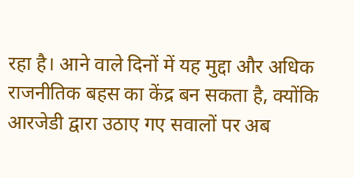रहा है। आने वाले दिनों में यह मुद्दा और अधिक राजनीतिक बहस का केंद्र बन सकता है, क्योंकि आरजेडी द्वारा उठाए गए सवालों पर अब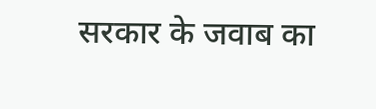सरकार के जवाब का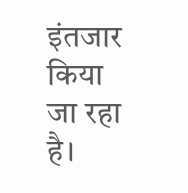इंतजार किया जा रहा है।